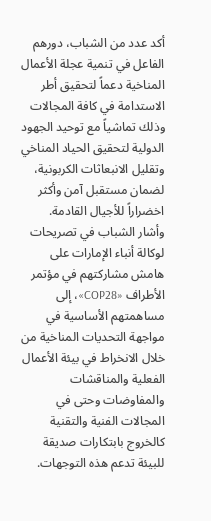أكد عدد من الشباب، دورهم الفاعل في تنمية عجلة الأعمال المناخية دعماً لتحقيق أطر الاستدامة في كافة المجالات وذلك تماشياً مع توحيد الجهود الدولية لتحقيق الحياد المناخي وتقليل الانبعاثات الكربونية، لضمان مستقبل آمن وأكثر اخضراراً للأجيال القادمة.
وأشار الشباب في تصريحات لوكالة أنباء الإمارات على هامش مشاركتهم في مؤتمر الأطراف «COP28»، إلى مساهمتهم الأساسية في مواجهة التحديات المناخية من خلال الانخراط في بيئة الأعمال الفعلية والمناقشات والمفاوضات وحتى في المجالات الفنية والتقنية كالخروج بابتكارات صديقة للبيئة تدعم هذه التوجهات.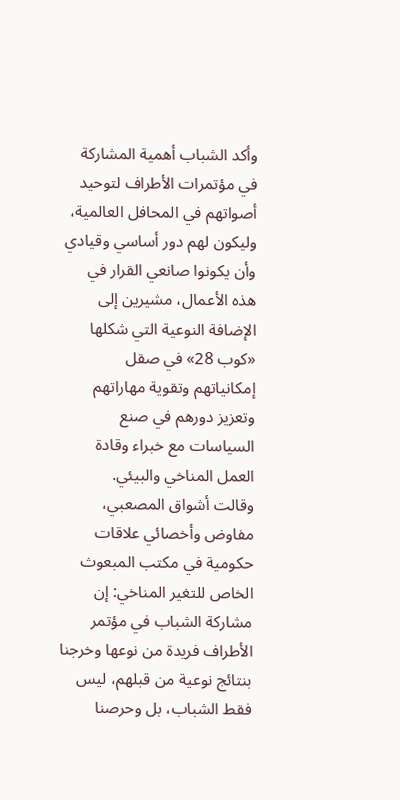وأكد الشباب أهمية المشاركة في مؤتمرات الأطراف لتوحيد أصواتهم في المحافل العالمية، وليكون لهم دور أساسي وقيادي وأن يكونوا صانعي القرار في هذه الأعمال، مشيرين إلى الإضافة النوعية التي شكلها «كوب 28» في صقل إمكانياتهم وتقوية مهاراتهم وتعزيز دورهم في صنع السياسات مع خبراء وقادة العمل المناخي والبيئي.
وقالت أشواق المصعبي، مفاوض وأخصائي علاقات حكومية في مكتب المبعوث الخاص للتغير المناخي: إن مشاركة الشباب في مؤتمر الأطراف فريدة من نوعها وخرجنا بنتائج نوعية من قبلهم، ليس فقط الشباب، بل وحرصنا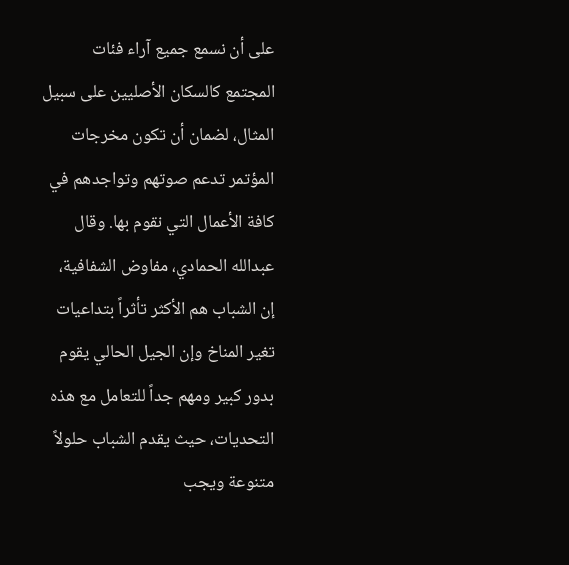على أن نسمع جميع آراء فئات المجتمع كالسكان الأصليين على سبيل المثال، لضمان أن تكون مخرجات المؤتمر تدعم صوتهم وتواجدهم في كافة الأعمال التي نقوم بها. وقال عبدالله الحمادي، مفاوض الشفافية، إن الشباب هم الأكثر تأثراً بتداعيات تغير المناخ وإن الجيل الحالي يقوم بدور كبير ومهم جداً للتعامل مع هذه التحديات، حيث يقدم الشباب حلولاً متنوعة ويجب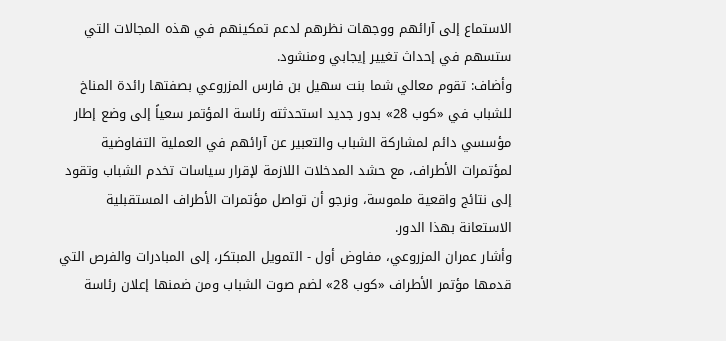الاستماع إلى آرائهم ووجهات نظرهم لدعم تمكينهم في هذه المجالات التي ستسهم في إحداث تغيير إيجابي ومنشود.
وأضاف: تقوم معالي شما بنت سهيل بن فارس المزروعي بصفتها رائدة المناخ للشباب في «كوب 28» بدور جديد استحدثته رئاسة المؤتمر سعياً إلى وضع إطار مؤسسي دائم لمشاركة الشباب والتعبير عن آرائهم في العملية التفاوضية لمؤتمرات الأطراف، مع حشد المدخلات اللازمة لإقرار سياسات تخدم الشباب وتقود إلى نتائج واقعية ملموسة، ونرجو أن تواصل مؤتمرات الأطراف المستقبلية الاستعانة بهذا الدور.
وأشار عمران المزروعي، مفاوض أول - التمويل المبتكر، إلى المبادرات والفرص التي قدمها مؤتمر الأطراف «كوب 28» لضم صوت الشباب ومن ضمنها إعلان رئاسة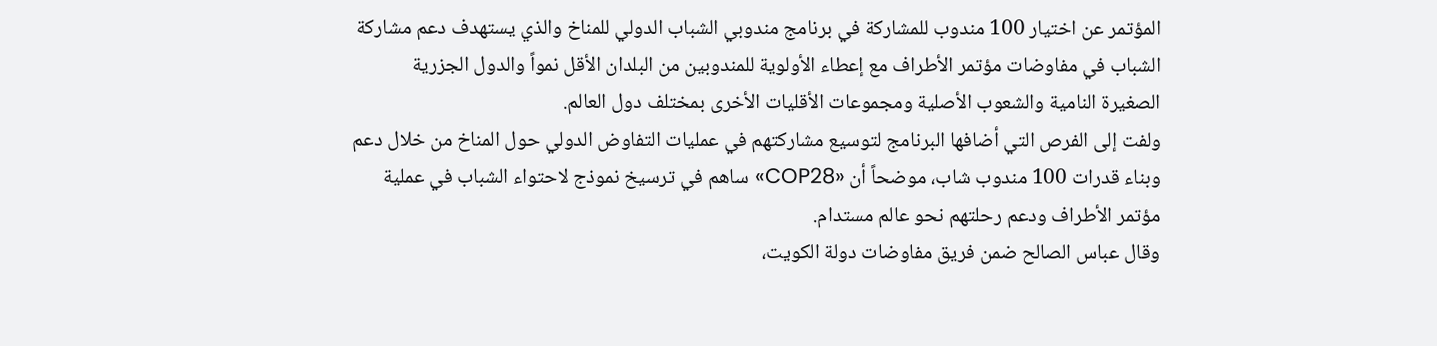المؤتمر عن اختيار 100 مندوب للمشاركة في برنامج مندوبي الشباب الدولي للمناخ والذي يستهدف دعم مشاركة الشباب في مفاوضات مؤتمر الأطراف مع إعطاء الأولوية للمندوبين من البلدان الأقل نمواً والدول الجزرية الصغيرة النامية والشعوب الأصلية ومجموعات الأقليات الأخرى بمختلف دول العالم.
ولفت إلى الفرص التي أضافها البرنامج لتوسيع مشاركتهم في عمليات التفاوض الدولي حول المناخ من خلال دعم وبناء قدرات 100 مندوب شاب، موضحاً أن «COP28» ساهم في ترسيخ نموذج لاحتواء الشباب في عملية مؤتمر الأطراف ودعم رحلتهم نحو عالم مستدام.
وقال عباس الصالح ضمن فريق مفاوضات دولة الكويت،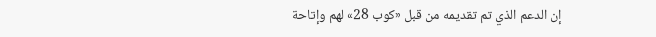إن الدعم الذي تم تقديمه من قبل «كوب 28» لهم وإتاحة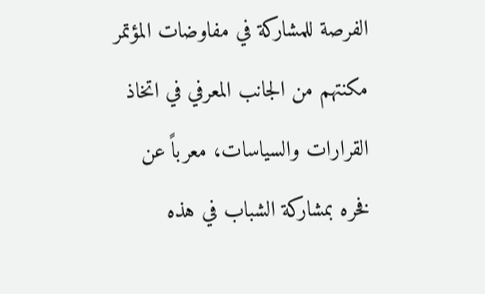الفرصة للمشاركة في مفاوضات المؤتمر مكنتهم من الجانب المعرفي في اتخاذ القرارات والسياسات، معرباً عن فخره بمشاركة الشباب في هذه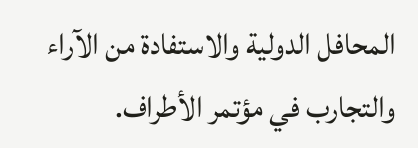المحافل الدولية والاستفادة من الآراء والتجارب في مؤتمر الأطراف.